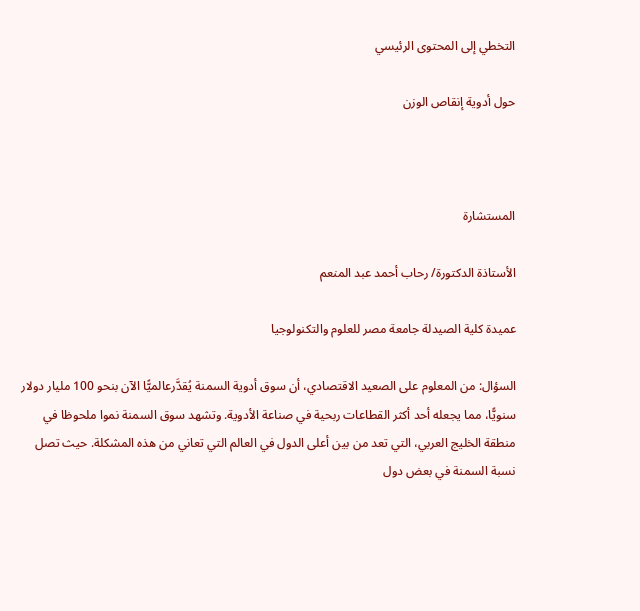التخطي إلى المحتوى الرئيسي

حول أدوية إنقاص الوزن



المستشارة

الأستاذة الدكتورة/ رحاب أحمد عبد المنعم

عميدة كلية الصيدلة جامعة مصر للعلوم والتكنولوجيا

السؤال: من المعلوم على الصعيد الاقتصادي، أن سوق أدوية السمنة يُقدَّرعالميًّا الآن بنحو 100 مليار دولار سنويًّا، مما يجعله أحد أكثر القطاعات ربحية في صناعة الأدوية. وتشهد سوق السمنة نموا ملحوظا في منطقة الخليج العربي، التي تعد من بين أعلى الدول في العالم التي تعاني من هذه المشكلة. حيث تصل نسبة السمنة في بعض دول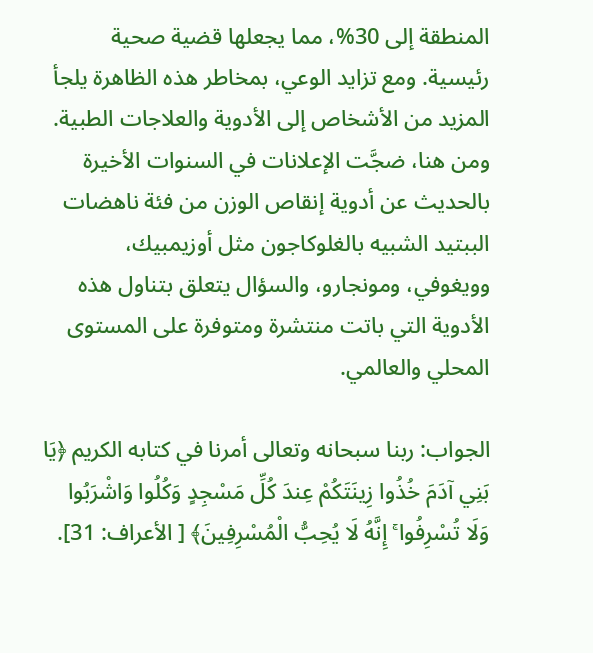المنطقة إلى 30%، مما يجعلها قضية صحية رئيسية. ومع تزايد الوعي، بمخاطر هذه الظاهرة يلجأ المزيد من الأشخاص إلى الأدوية والعلاجات الطبية. ومن هنا، ضجَّت الإعلانات في السنوات الأخيرة بالحديث عن أدوية إنقاص الوزن من فئة ناهضات الببتيد الشبيه بالغلوكاجون مثل أوزيمبيك، وويغوفي، ومونجارو، والسؤال يتعلق بتناول هذه الأدوية التي باتت منتشرة ومتوفرة على المستوى المحلي والعالمي.

الجواب: ربنا سبحانه وتعالى أمرنا في كتابه الكريم ﴿يَا بَنِي آدَمَ خُذُوا زِينَتَكُمْ عِندَ كُلِّ مَسْجِدٍ وَكُلُوا وَاشْرَبُوا وَلَا تُسْرِفُوا ۚ إِنَّهُ لَا يُحِبُّ الْمُسْرِفِينَ﴾ [ الأعراف: 31].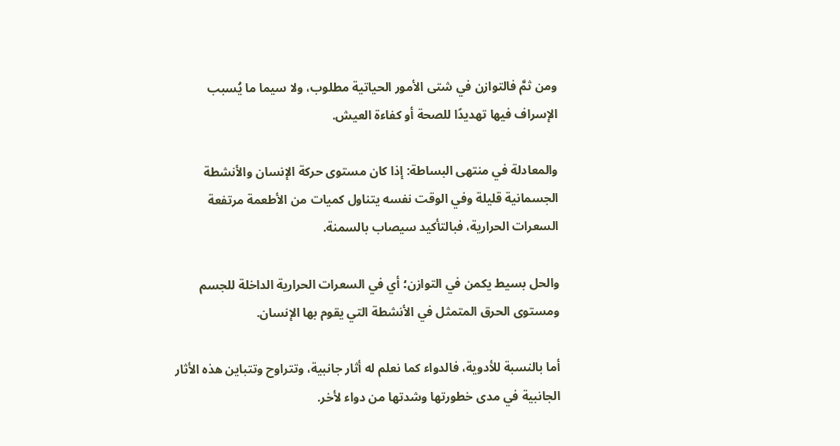ومن ثمَّ فالتوازن في شتى الأمور الحياتية مطلوب، ولا سيما ما يُسبب الإسراف فيها تهديدًا للصحة أو كفاءة العيش.

والمعادلة في منتهى البساطة: إذا كان مستوى حركة الإنسان والأنشطة الجسمانية قليلة وفي الوقت نفسه يتناول كميات من الأطعمة مرتفعة السعرات الحرارية، فبالتأكيد سيصاب بالسمنة.

والحل بسيط يكمن في التوازن؛ أي في السعرات الحرارية الداخلة للجسم ومستوى الحرق المتمثل في الأنشطة التي يقوم بها الإنسان.

أما بالنسبة للأدوية، فالدواء كما نعلم له أثار جانبية، وتتراوح وتتباين هذه الأثار الجانبية في مدى خطورتها وشدتها من دواء لأخر.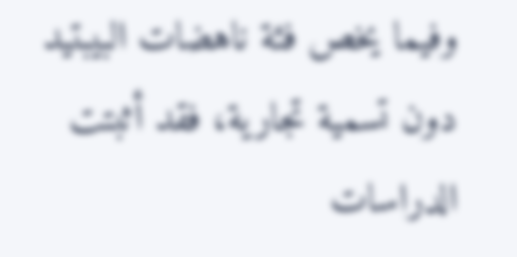وفيما يخص فئة ناهضات البيبتيد دون تسمية تجارية، فقد أثبتت الدراسات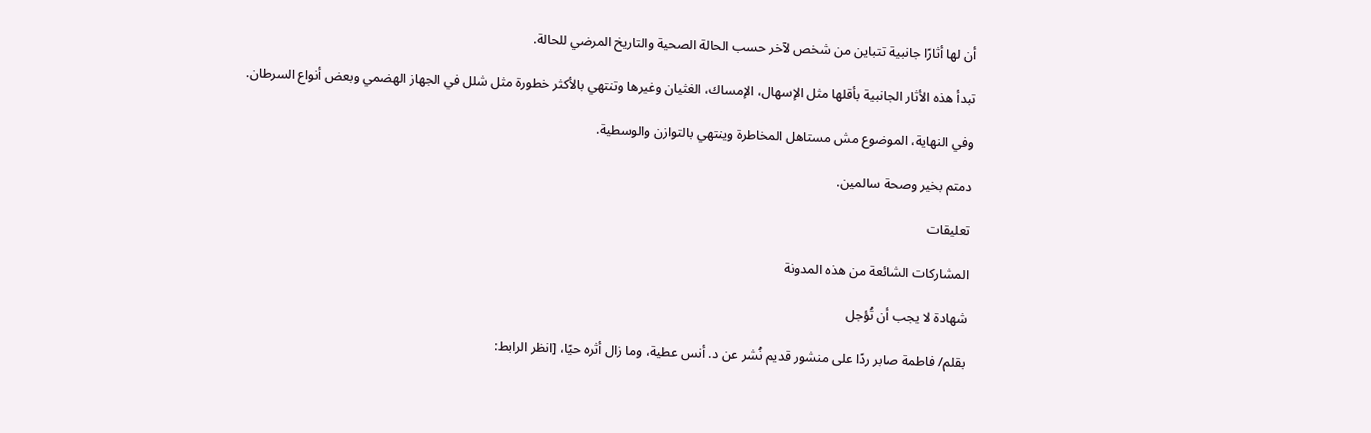أن لها أثارًا جانبية تتباين من شخص لآخر حسب الحالة الصحية والتاريخ المرضي للحالة.

تبدأ هذه الأثار الجانبية بأقلها مثل الإسهال، الإمساك، الغثيان وغيرها وتنتهي بالأكثر خطورة مثل شلل في الجهاز الهضمي وبعض أنواع السرطان.

وفي النهاية، الموضوع مش مستاهل المخاطرة وينتهي بالتوازن والوسطية.

دمتم بخير وصحة سالمين.

تعليقات

المشاركات الشائعة من هذه المدونة

شهادة لا يجب أن تُؤجل

بقلم/ فاطمة صابر ردًا على منشور قديم نُشر عن د. أنس عطية، وما زال أثره حيًا، [انظر الرابط: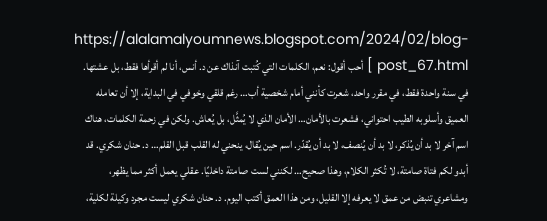https://alalamalyoumnews.blogspot.com/2024/02/blog-post_67.html ] أحب أقول: نعم، الكلمات التي كُتبت آنذاك عن د. أنس، أنا لم أقرأها فقط، بل عشتها. في سنة واحدة فقط، في مقرر واحد، شعرت كأنني أمام شخصية أب… رغم قلقي وخوفي في البداية، إلا أن تعامله العميق وأسلوبه الطيب احتواني، فشعرت بالأمان… الأمان الذي لا يُمثَّل، بل يُعاش. ولكن في زحمة الكلمات، هناك اسم آخر لا بد أن يُذكر، لا بد أن يُنصف، لا بد أن يُقدّر. اسم حين يُقال، ينحني له القلب قبل القلم… د. حنان شكري. قد أبدو لكم فتاة صامتة، لا تُكثر الكلام، وهذا صحيح… لكنني لست صامتة داخليًا. عقلي يعمل أكثر مما يظهر، ومشاعري تنبض من عمق لا يعرفه إلا القليل، ومن هذا العمق أكتب اليوم. د. حنان شكري ليست مجرد وكيلة لكلية،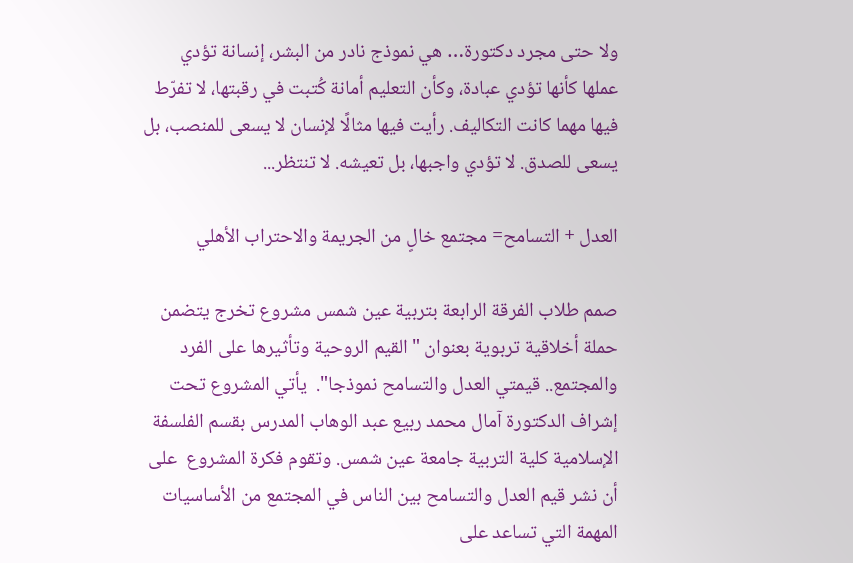ولا حتى مجرد دكتورة… هي نموذج نادر من البشر، إنسانة تؤدي عملها كأنها تؤدي عبادة، وكأن التعليم أمانة كُتبت في رقبتها، لا تفرّط فيها مهما كانت التكاليف. رأيت فيها مثالًا لإنسان لا يسعى للمنصب، بل يسعى للصدق. لا تؤدي واجبها، بل تعيشه. لا تنتظر...

العدل + التسامح= مجتمع خالٍ من الجريمة والاحتراب الأهلي

صمم طلاب الفرقة الرابعة بتربية عين شمس مشروع تخرج يتضمن حملة أخلاقية تربوية بعنوان "القيم الروحية وتأثيرها على الفرد والمجتمع.. قيمتي العدل والتسامح نموذجا".  يأتي المشروع تحت إشراف الدكتورة آمال محمد ربيع عبد الوهاب المدرس بقسم الفلسفة الإسلامية كلية التربية جامعة عين شمس. وتقوم فكرة المشروع  على أن نشر قيم العدل والتسامح بين الناس في المجتمع من الأساسيات المهمة التي تساعد على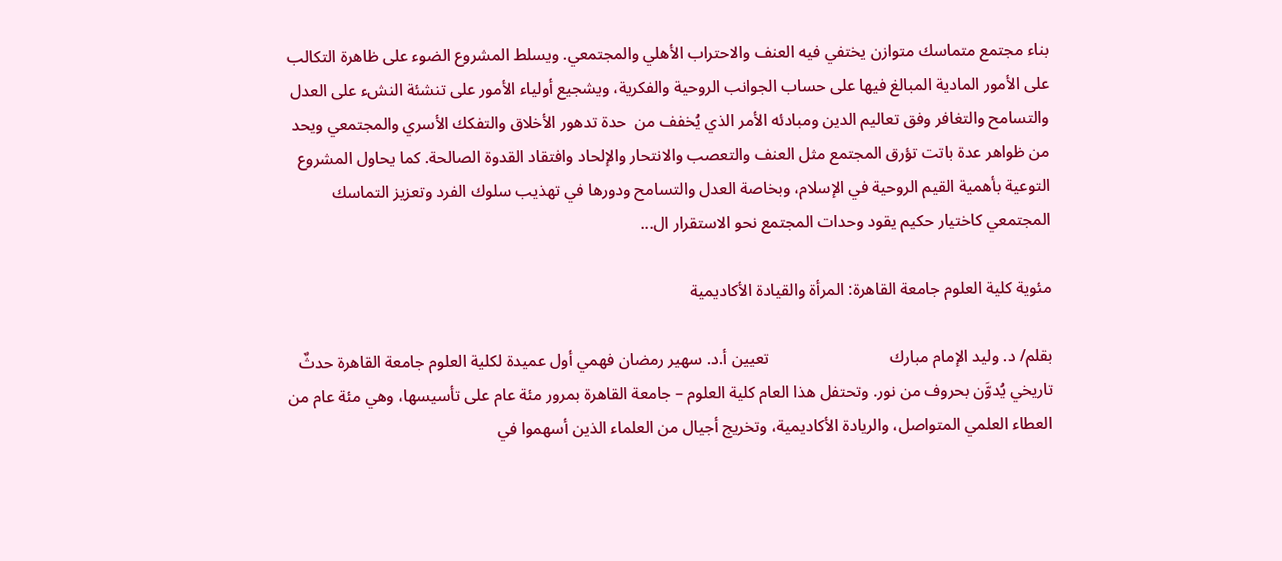بناء مجتمع متماسك متوازن يختفي فيه العنف والاحتراب الأهلي والمجتمعي. ويسلط المشروع الضوء على ظاهرة التكالب على الأمور المادية المبالغ فيها على حساب الجوانب الروحية والفكرية، ويشجيع أولياء الأمور على تنشئة النشء على العدل والتسامح والتغافر وفق تعاليم الدين ومبادئه الأمر الذي يُخفف من  حدة تدهور الأخلاق والتفكك الأسري والمجتمعي ويحد من ظواهر عدة باتت تؤرق المجتمع مثل العنف والتعصب والانتحار والإلحاد وافتقاد القدوة الصالحة. كما يحاول المشروع التوعية بأهمية القيم الروحية في الإسلام، وبخاصة العدل والتسامح ودورها في تهذيب سلوك الفرد وتعزيز التماسك المجتمعي كاختيار حكيم يقود وحدات المجتمع نحو الاستقرار ال...

مئوية كلية العلوم جامعة القاهرة: المرأة والقيادة الأكاديمية

بقلم/ د. وليد الإمام مبارك                             تعيين أ.د. سهير رمضان فهمي أول عميدة لكلية العلوم جامعة القاهرة حدثٌ تاريخي يُدوَّن بحروف من نور. وتحتفل هذا العام كلية العلوم – جامعة القاهرة بمرور مئة عام على تأسيسها، وهي مئة عام من العطاء العلمي المتواصل، والريادة الأكاديمية، وتخريج أجيال من العلماء الذين أسهموا في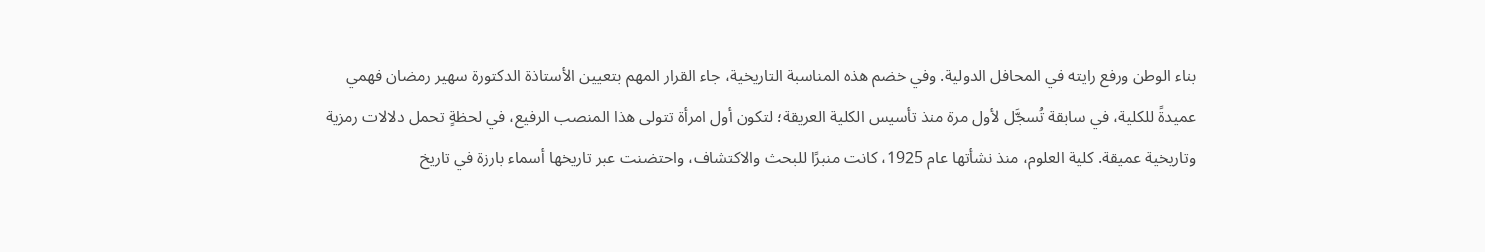بناء الوطن ورفع رايته في المحافل الدولية. وفي خضم هذه المناسبة التاريخية، جاء القرار المهم بتعيين الأستاذة الدكتورة سهير رمضان فهمي عميدةً للكلية، في سابقة تُسجَّل لأول مرة منذ تأسيس الكلية العريقة؛ لتكون أول امرأة تتولى هذا المنصب الرفيع، في لحظةٍ تحمل دلالات رمزية وتاريخية عميقة. كلية العلوم، منذ نشأتها عام 1925، كانت منبرًا للبحث والاكتشاف، واحتضنت عبر تاريخها أسماء بارزة في تاريخ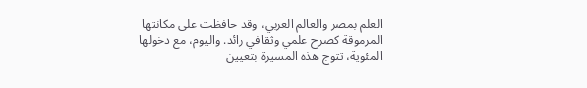العلم بمصر والعالم العربي، وقد حافظت على مكانتها المرموقة كصرح علمي وثقافي رائد. واليوم، مع دخولها المئوية، تتوج هذه المسيرة بتعيين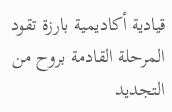قيادية أكاديمية بارزة تقود المرحلة القادمة بروح من التجديد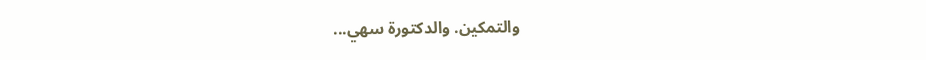والتمكين. والدكتورة سهي...